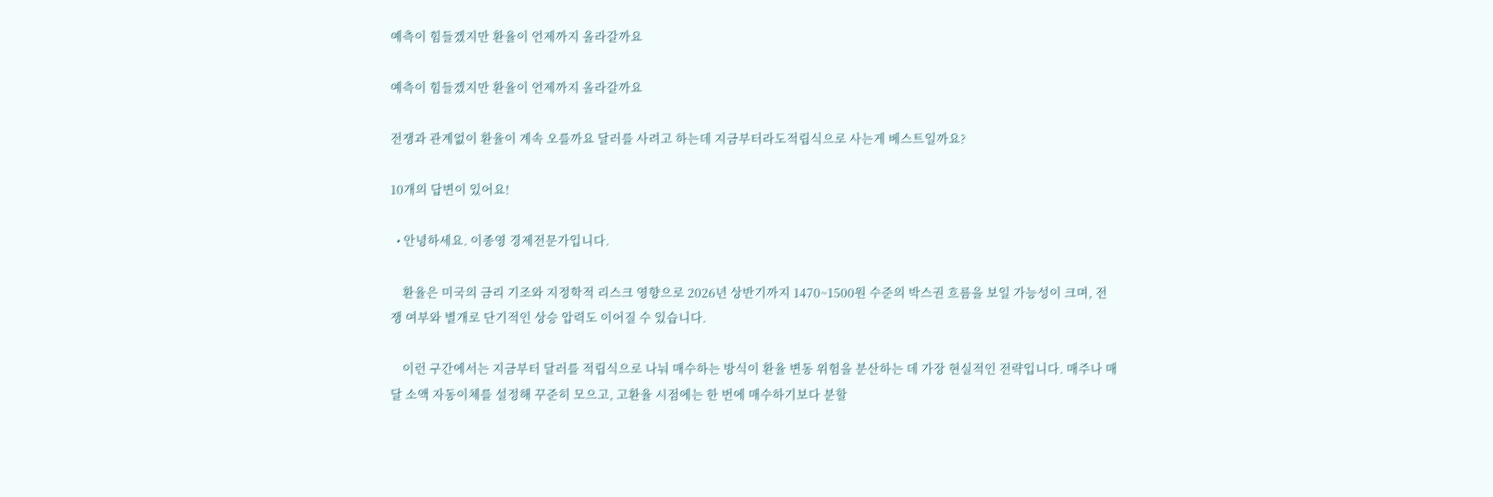예측이 힘들겠지만 환율이 언제까지 올라갈까요

예측이 힘들겠지만 환율이 언제까지 올라갈까요

전쟁과 관계없이 환율이 계속 오를까요 달러를 사려고 하는데 지금부터라도적립식으로 사는게 베스트일까요?

10개의 답변이 있어요!

  • 안녕하세요. 이종영 경제전문가입니다.

    환율은 미국의 금리 기조와 지정학적 리스크 영향으로 2026년 상반기까지 1470~1500원 수준의 박스권 흐름을 보일 가능성이 크며, 전쟁 여부와 별개로 단기적인 상승 압력도 이어질 수 있습니다.

    이런 구간에서는 지금부터 달러를 적립식으로 나눠 매수하는 방식이 환율 변동 위험을 분산하는 데 가장 현실적인 전략입니다. 매주나 매달 소액 자동이체를 설정해 꾸준히 모으고, 고환율 시점에는 한 번에 매수하기보다 분할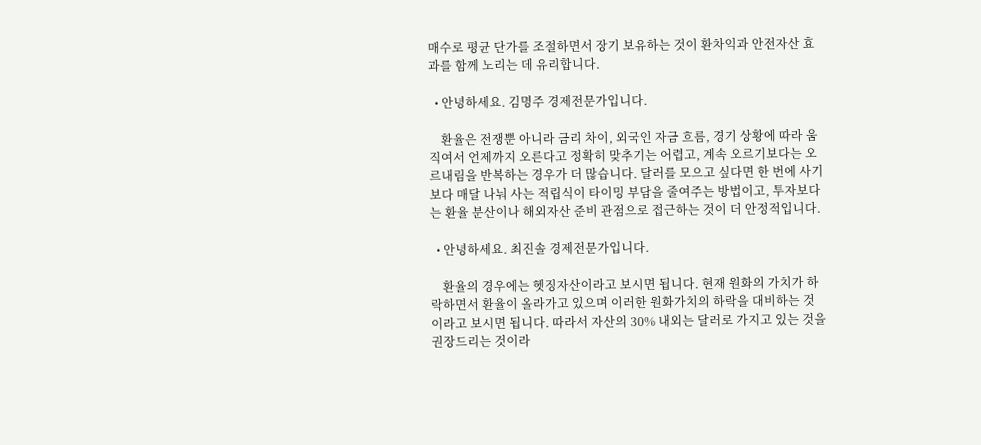매수로 평균 단가를 조절하면서 장기 보유하는 것이 환차익과 안전자산 효과를 함께 노리는 데 유리합니다.

  • 안녕하세요. 김명주 경제전문가입니다.

    환율은 전쟁뿐 아니라 금리 차이, 외국인 자금 흐름, 경기 상황에 따라 움직여서 언제까지 오른다고 정확히 맞추기는 어렵고, 계속 오르기보다는 오르내림을 반복하는 경우가 더 많습니다. 달러를 모으고 싶다면 한 번에 사기보다 매달 나눠 사는 적립식이 타이밍 부담을 줄여주는 방법이고, 투자보다는 환율 분산이나 해외자산 준비 관점으로 접근하는 것이 더 안정적입니다.

  • 안녕하세요. 최진솔 경제전문가입니다.

    환율의 경우에는 헷징자산이라고 보시면 됩니다. 현재 원화의 가치가 하락하면서 환율이 올라가고 있으며 이러한 원화가치의 하락을 대비하는 것이라고 보시면 됩니다. 따라서 자산의 30% 내외는 달러로 가지고 있는 것을 권장드리는 것이라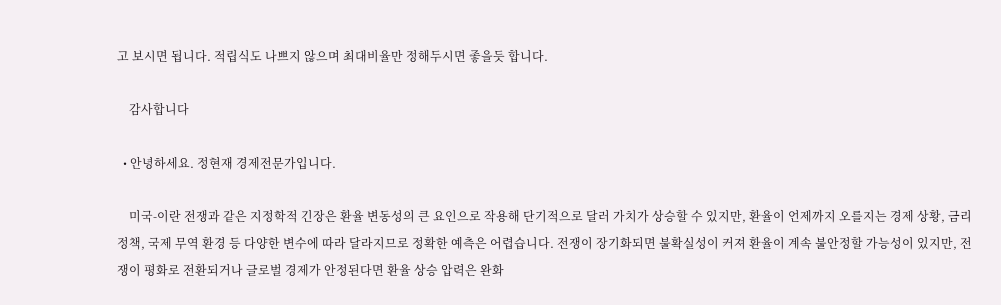고 보시면 됩니다. 적립식도 나쁘지 않으며 최대비율만 정해두시면 좋을듯 합니다.

    감사합니다

  • 안녕하세요. 정현재 경제전문가입니다.

    미국-이란 전쟁과 같은 지정학적 긴장은 환율 변동성의 큰 요인으로 작용해 단기적으로 달러 가치가 상승할 수 있지만, 환율이 언제까지 오를지는 경제 상황, 금리 정책, 국제 무역 환경 등 다양한 변수에 따라 달라지므로 정확한 예측은 어렵습니다. 전쟁이 장기화되면 불확실성이 커져 환율이 계속 불안정할 가능성이 있지만, 전쟁이 평화로 전환되거나 글로벌 경제가 안정된다면 환율 상승 압력은 완화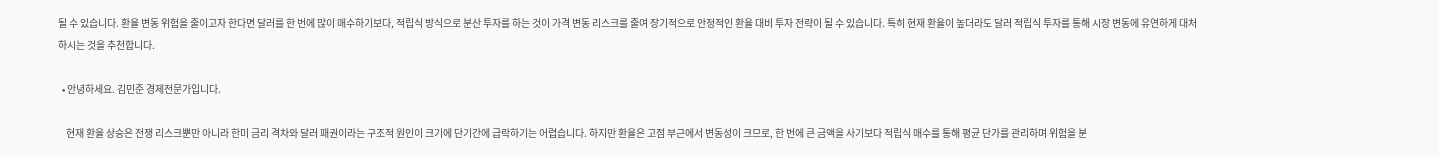될 수 있습니다. 환율 변동 위험을 줄이고자 한다면 달러를 한 번에 많이 매수하기보다, 적립식 방식으로 분산 투자를 하는 것이 가격 변동 리스크를 줄여 장기적으로 안정적인 환율 대비 투자 전략이 될 수 있습니다. 특히 현재 환율이 높더라도 달러 적립식 투자를 통해 시장 변동에 유연하게 대처하시는 것을 추천합니다.

  • 안녕하세요. 김민준 경제전문가입니다.

    현재 환율 상승은 전쟁 리스크뿐만 아니라 한미 금리 격차와 달러 패권이라는 구조적 원인이 크기에 단기간에 급락하기는 어렵습니다. 하지만 환율은 고점 부근에서 변동성이 크므로, 한 번에 큰 금액을 사기보다 적립식 매수를 통해 평균 단가를 관리하며 위험을 분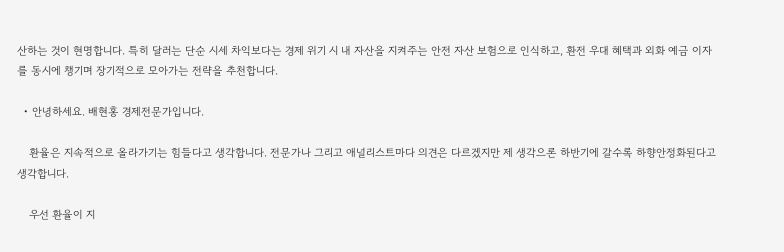산하는 것이 현명합니다. 특히 달러는 단순 시세 차익보다는 경제 위기 시 내 자산을 지켜주는 안전 자산 보험으로 인식하고, 환전 우대 혜택과 외화 예금 이자를 동시에 챙기며 장기적으로 모아가는 전략을 추천합니다.

  • 안녕하세요. 배현홍 경제전문가입니다.

    환율은 지속적으로 올라가기는 힘들다고 생각합니다. 전문가나 그리고 애널리스트마다 의견은 다르겠지만 제 생각으론 하반기에 갈수록 하향안정화된다고 생각합니다.

    우선 환율이 지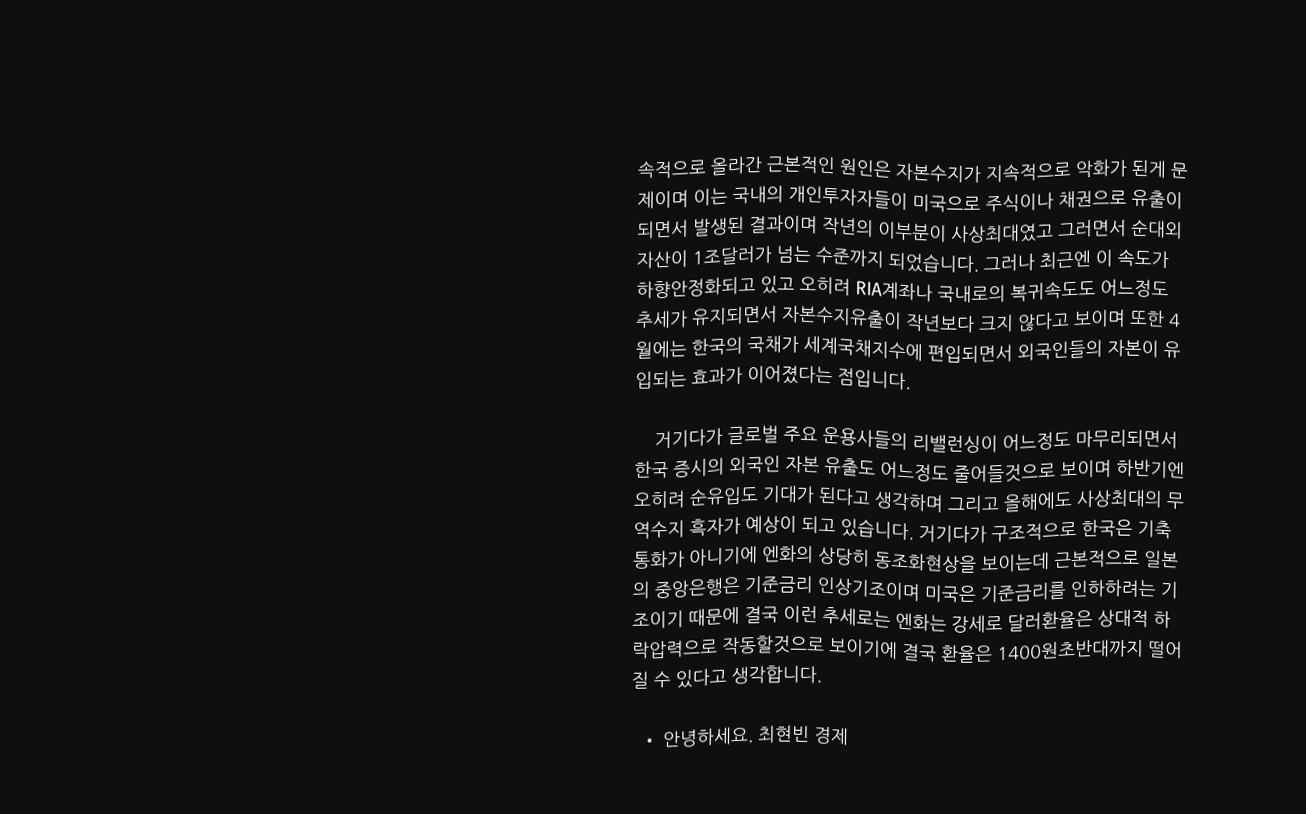속적으로 올라간 근본적인 원인은 자본수지가 지속적으로 악화가 된게 문제이며 이는 국내의 개인투자자들이 미국으로 주식이나 채권으로 유출이 되면서 발생된 결과이며 작년의 이부분이 사상최대였고 그러면서 순대외자산이 1조달러가 넘는 수준까지 되었습니다. 그러나 최근엔 이 속도가 하향안정화되고 있고 오히려 RIA계좌나 국내로의 복귀속도도 어느정도 추세가 유지되면서 자본수지유출이 작년보다 크지 않다고 보이며 또한 4월에는 한국의 국채가 세계국채지수에 편입되면서 외국인들의 자본이 유입되는 효과가 이어졌다는 점입니다.

    거기다가 글로벌 주요 운용사들의 리밸런싱이 어느정도 마무리되면서 한국 증시의 외국인 자본 유출도 어느정도 줄어들것으로 보이며 하반기엔 오히려 순유입도 기대가 된다고 생각하며 그리고 올해에도 사상최대의 무역수지 흑자가 예상이 되고 있습니다. 거기다가 구조적으로 한국은 기축통화가 아니기에 엔화의 상당히 동조화현상을 보이는데 근본적으로 일본의 중앙은행은 기준금리 인상기조이며 미국은 기준금리를 인하하려는 기조이기 때문에 결국 이런 추세로는 엔화는 강세로 달러환율은 상대적 하락압력으로 작동할것으로 보이기에 결국 환율은 1400원초반대까지 떨어질 수 있다고 생각합니다.

  • 안녕하세요. 최현빈 경제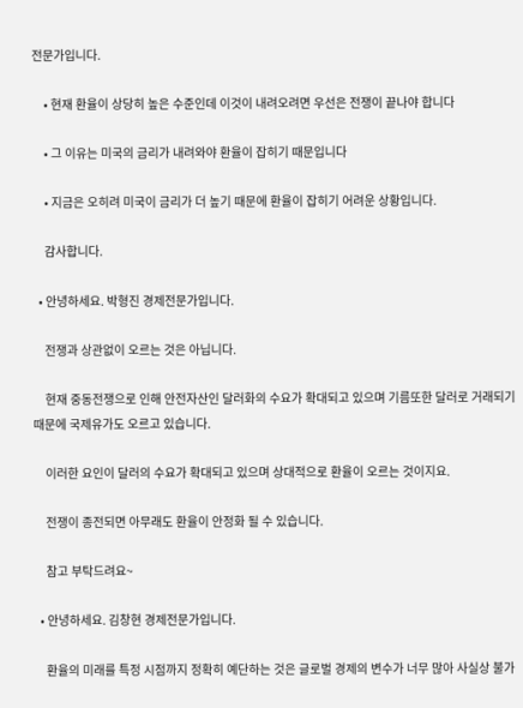전문가입니다.

    • 현재 환율이 상당히 높은 수준인데 이것이 내려오려면 우선은 전쟁이 끝나야 합니다

    • 그 이유는 미국의 금리가 내려와야 환율이 잡히기 때문입니다

    • 지금은 오히려 미국이 금리가 더 높기 때문에 환율이 잡히기 어려운 상황입니다.

    감사합니다.

  • 안녕하세요. 박형진 경제전문가입니다.

    전쟁과 상관없이 오르는 것은 아닙니다.

    현재 중동전쟁으로 인해 안전자산인 달러화의 수요가 확대되고 있으며 기름또한 달러로 거래되기 때문에 국제유가도 오르고 있습니다.

    이러한 요인이 달러의 수요가 확대되고 있으며 상대적으로 환율이 오르는 것이지요.

    전쟁이 종전되면 아무래도 환율이 안정화 될 수 있습니다.

    참고 부탁드려요~

  • 안녕하세요. 김창현 경제전문가입니다.

    환율의 미래를 특정 시점까지 정확히 예단하는 것은 글로벌 경제의 변수가 너무 많아 사실상 불가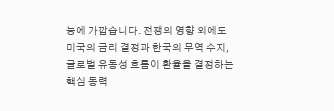능에 가깝습니다. 전쟁의 영향 외에도 미국의 금리 결정과 한국의 무역 수지, 글로벌 유동성 흐름이 환율을 결정하는 핵심 동력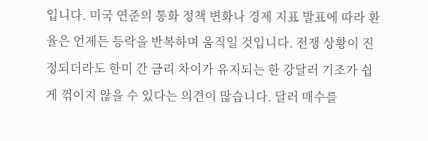입니다. 미국 연준의 통화 정책 변화나 경제 지표 발표에 따라 환율은 언제든 등락을 반복하며 움직일 것입니다. 전쟁 상황이 진정되더라도 한미 간 금리 차이가 유지되는 한 강달러 기조가 쉽게 꺾이지 않을 수 있다는 의견이 많습니다. 달러 매수를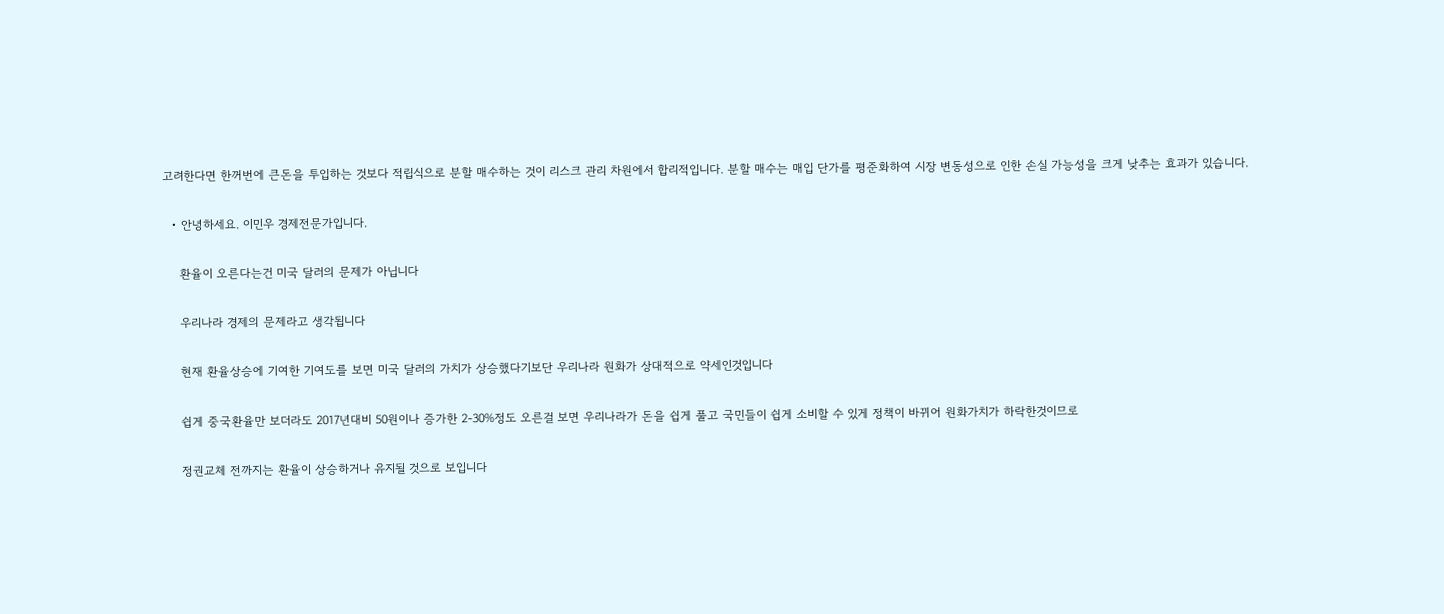고려한다면 한꺼번에 큰돈을 투입하는 것보다 적립식으로 분할 매수하는 것이 리스크 관리 차원에서 합리적입니다. 분할 매수는 매입 단가를 평준화하여 시장 변동성으로 인한 손실 가능성을 크게 낮추는 효과가 있습니다.

  • 안녕하세요. 이민우 경제전문가입니다.

    환율이 오른다는건 미국 달러의 문제가 아닙니다

    우리나라 경제의 문제라고 생각됩니다

    현재 환율상승에 기여한 기여도를 보면 미국 달러의 가치가 상승했다기보단 우리나라 원화가 상대적으로 약세인것입니다

    쉽게 중국환율만 보더라도 2017년대비 50원이나 증가한 2-30%정도 오른걸 보면 우리나라가 돈을 쉽게 풀고 국민들이 쉽게 소비할 수 있게 정책이 바뀌어 원화가치가 하락한것이므로

    정권교체 전까지는 환율이 상승하거나 유지될 것으로 보입니다